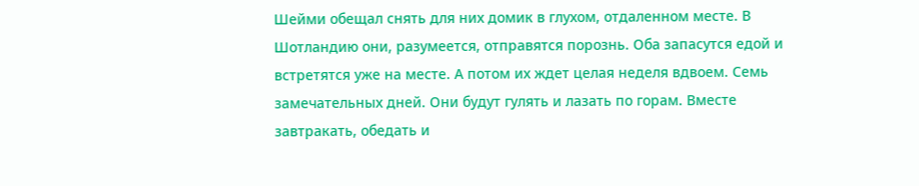Шейми обещал снять для них домик в глухом, отдаленном месте. В Шотландию они, разумеется, отправятся порознь. Оба запасутся едой и встретятся уже на месте. А потом их ждет целая неделя вдвоем. Семь замечательных дней. Они будут гулять и лазать по горам. Вместе завтракать, обедать и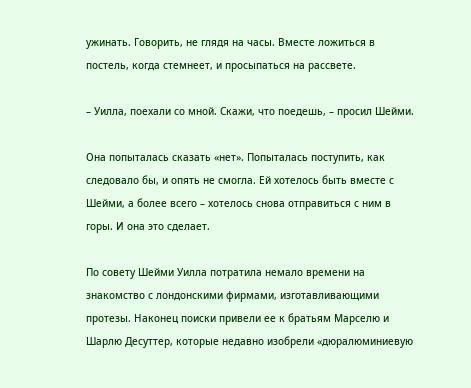ужинать. Говорить, не глядя на часы. Вместе ложиться в постель, когда стемнеет, и просыпаться на рассвете.

– Уилла, поехали со мной. Скажи, что поедешь, – просил Шейми.

Она попыталась сказать «нет». Попыталась поступить, как следовало бы, и опять не смогла. Ей хотелось быть вместе с Шейми, а более всего – хотелось снова отправиться с ним в горы. И она это сделает.

По совету Шейми Уилла потратила немало времени на знакомство с лондонскими фирмами, изготавливающими протезы. Наконец поиски привели ее к братьям Марселю и Шарлю Десуттер, которые недавно изобрели «дюралюминиевую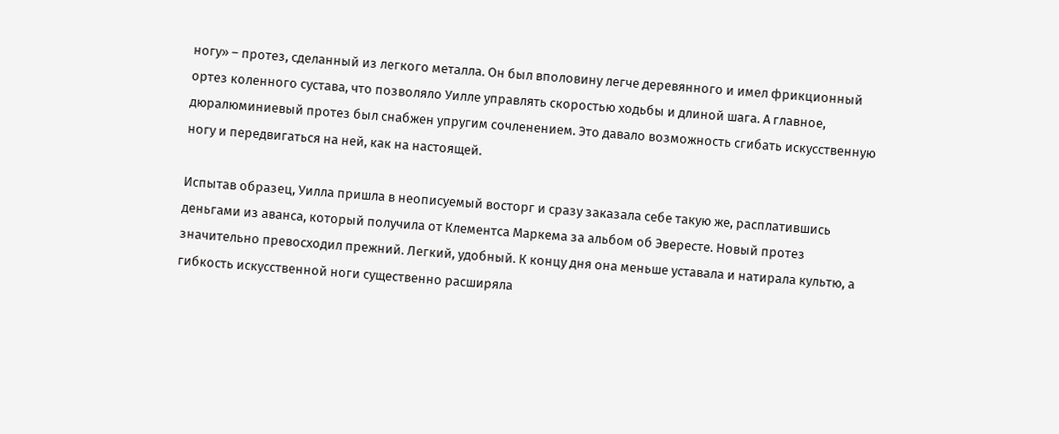ногу» – протез, сделанный из легкого металла. Он был вполовину легче деревянного и имел фрикционный ортез коленного сустава, что позволяло Уилле управлять скоростью ходьбы и длиной шага. А главное, дюралюминиевый протез был снабжен упругим сочленением. Это давало возможность сгибать искусственную ногу и передвигаться на ней, как на настоящей.

Испытав образец, Уилла пришла в неописуемый восторг и сразу заказала себе такую же, расплатившись деньгами из аванса, который получила от Клементса Маркема за альбом об Эвересте. Новый протез значительно превосходил прежний. Легкий, удобный. К концу дня она меньше уставала и натирала культю, а гибкость искусственной ноги существенно расширяла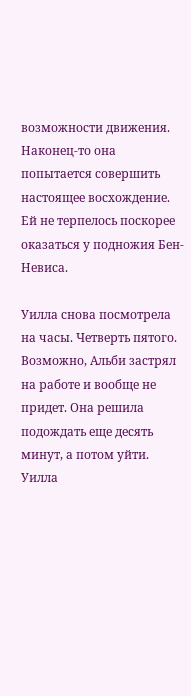возможности движения. Наконец-то она попытается совершить настоящее восхождение. Ей не терпелось поскорее оказаться у подножия Бен-Невиса.

Уилла снова посмотрела на часы. Четверть пятого. Возможно, Альби застрял на работе и вообще не придет. Она решила подождать еще десять минут, а потом уйти. Уилла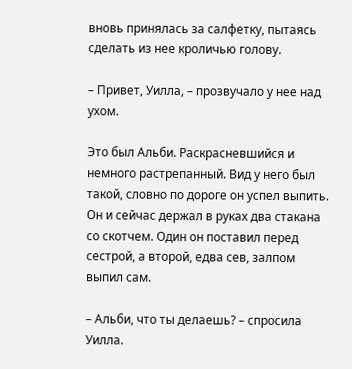вновь принялась за салфетку, пытаясь сделать из нее кроличью голову.

– Привет, Уилла, – прозвучало у нее над ухом.

Это был Альби. Раскрасневшийся и немного растрепанный. Вид у него был такой, словно по дороге он успел выпить. Он и сейчас держал в руках два стакана со скотчем. Один он поставил перед сестрой, а второй, едва сев, залпом выпил сам.

– Альби, что ты делаешь? – спросила Уилла.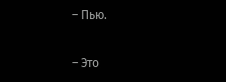– Пью.

– Это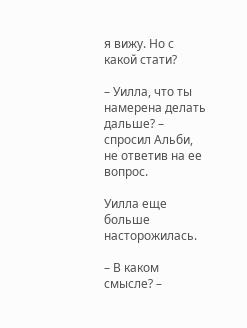я вижу. Но с какой стати?

– Уилла, что ты намерена делать дальше? – спросил Альби, не ответив на ее вопрос.

Уилла еще больше насторожилась.

– В каком смысле? –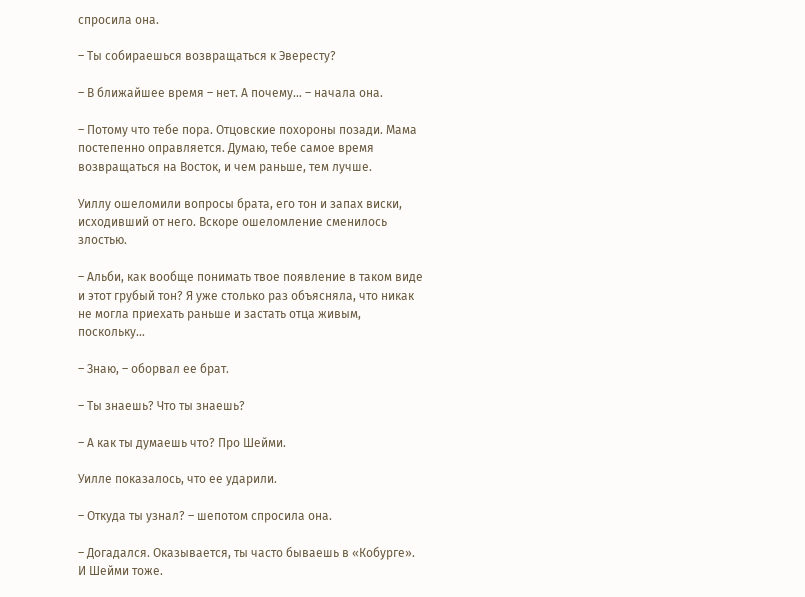спросила она.

– Ты собираешься возвращаться к Эвересту?

– В ближайшее время – нет. А почему… – начала она.

– Потому что тебе пора. Отцовские похороны позади. Мама постепенно оправляется. Думаю, тебе самое время возвращаться на Восток, и чем раньше, тем лучше.

Уиллу ошеломили вопросы брата, его тон и запах виски, исходивший от него. Вскоре ошеломление сменилось злостью.

– Альби, как вообще понимать твое появление в таком виде и этот грубый тон? Я уже столько раз объясняла, что никак не могла приехать раньше и застать отца живым, поскольку…

– Знаю, – оборвал ее брат.

– Ты знаешь? Что ты знаешь?

– А как ты думаешь что? Про Шейми.

Уилле показалось, что ее ударили.

– Откуда ты узнал? – шепотом спросила она.

– Догадался. Оказывается, ты часто бываешь в «Кобурге». И Шейми тоже.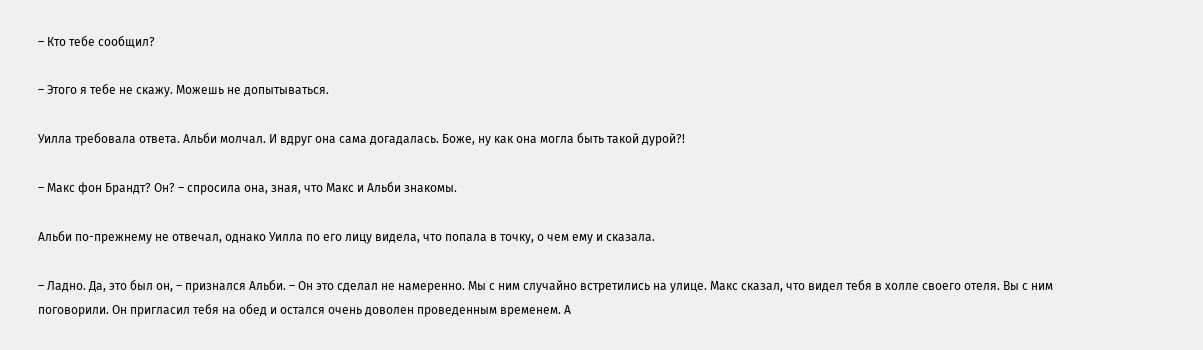– Кто тебе сообщил?

– Этого я тебе не скажу. Можешь не допытываться.

Уилла требовала ответа. Альби молчал. И вдруг она сама догадалась. Боже, ну как она могла быть такой дурой?!

– Макс фон Брандт? Он? – спросила она, зная, что Макс и Альби знакомы.

Альби по-прежнему не отвечал, однако Уилла по его лицу видела, что попала в точку, о чем ему и сказала.

– Ладно. Да, это был он, – признался Альби. – Он это сделал не намеренно. Мы с ним случайно встретились на улице. Макс сказал, что видел тебя в холле своего отеля. Вы с ним поговорили. Он пригласил тебя на обед и остался очень доволен проведенным временем. А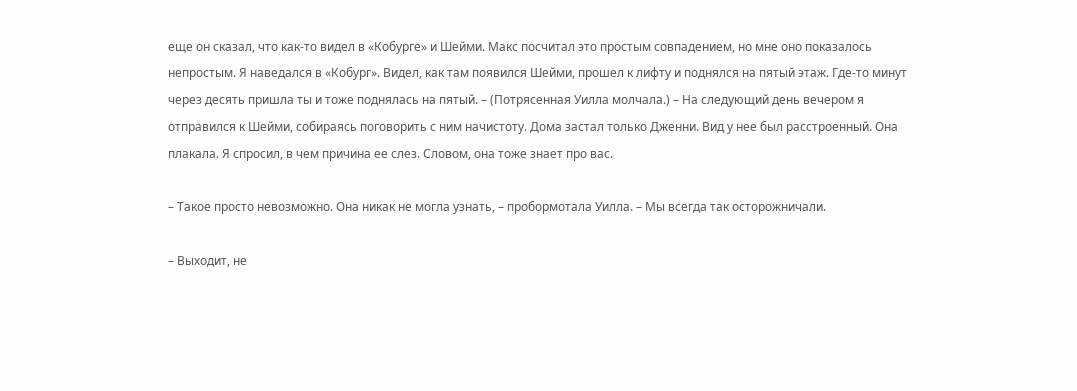еще он сказал, что как-то видел в «Кобурге» и Шейми. Макс посчитал это простым совпадением, но мне оно показалось непростым. Я наведался в «Кобург». Видел, как там появился Шейми, прошел к лифту и поднялся на пятый этаж. Где-то минут через десять пришла ты и тоже поднялась на пятый. – (Потрясенная Уилла молчала.) – На следующий день вечером я отправился к Шейми, собираясь поговорить с ним начистоту. Дома застал только Дженни. Вид у нее был расстроенный. Она плакала. Я спросил, в чем причина ее слез. Словом, она тоже знает про вас.

– Такое просто невозможно. Она никак не могла узнать, – пробормотала Уилла. – Мы всегда так осторожничали.

– Выходит, не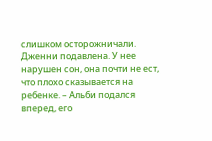слишком осторожничали. Дженни подавлена. У нее нарушен сон, она почти не ест, что плохо сказывается на ребенке. – Альби подался вперед, его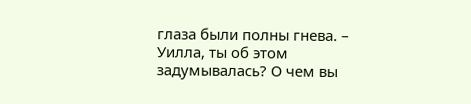глаза были полны гнева. – Уилла, ты об этом задумывалась? О чем вы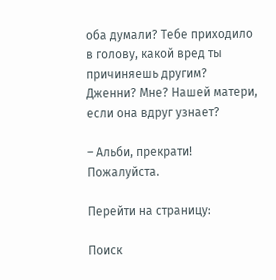оба думали? Тебе приходило в голову, какой вред ты причиняешь другим? Дженни? Мне? Нашей матери, если она вдруг узнает?

– Альби, прекрати! Пожалуйста.

Перейти на страницу:

Поиск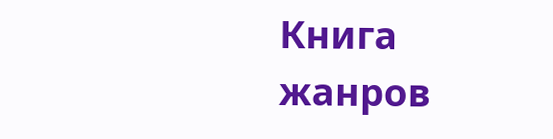Книга жанров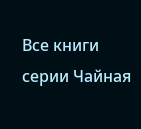Все книги серии Чайная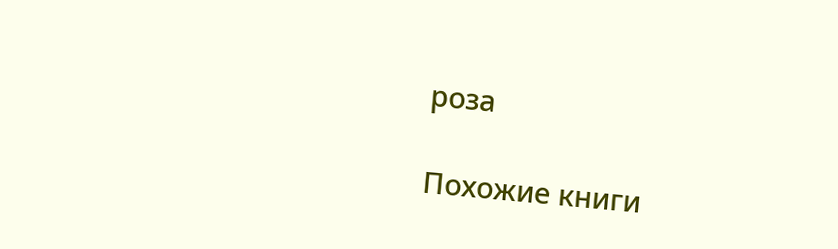роза

Похожие книги